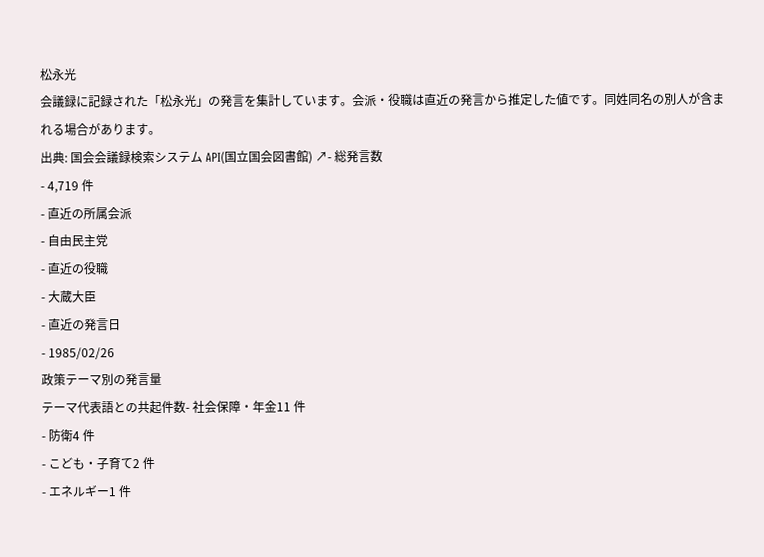松永光
会議録に記録された「松永光」の発言を集計しています。会派・役職は直近の発言から推定した値です。同姓同名の別人が含まれる場合があります。
出典: 国会会議録検索システム API(国立国会図書館) ↗- 総発言数
- 4,719 件
- 直近の所属会派
- 自由民主党
- 直近の役職
- 大蔵大臣
- 直近の発言日
- 1985/02/26
政策テーマ別の発言量
テーマ代表語との共起件数- 社会保障・年金11 件
- 防衛4 件
- こども・子育て2 件
- エネルギー1 件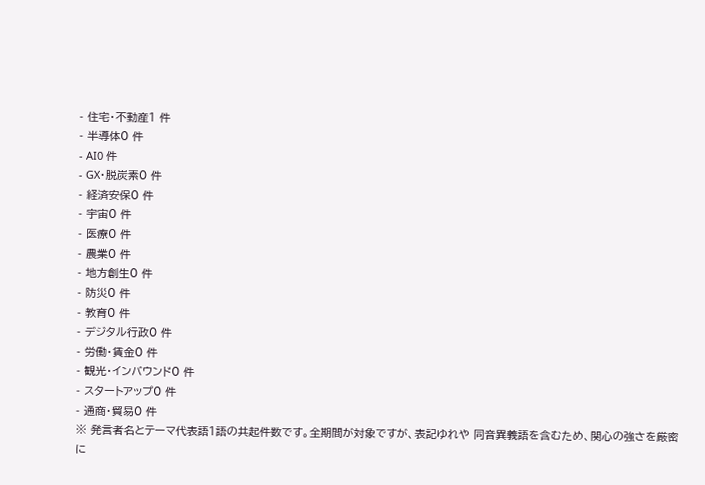- 住宅・不動産1 件
- 半導体0 件
- AI0 件
- GX・脱炭素0 件
- 経済安保0 件
- 宇宙0 件
- 医療0 件
- 農業0 件
- 地方創生0 件
- 防災0 件
- 教育0 件
- デジタル行政0 件
- 労働・賃金0 件
- 観光・インバウンド0 件
- スタートアップ0 件
- 通商・貿易0 件
※ 発言者名とテーマ代表語1語の共起件数です。全期間が対象ですが、表記ゆれや 同音異義語を含むため、関心の強さを厳密に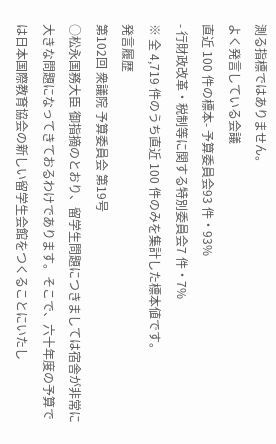測る指標ではありません。
よく発言している会議
直近 100 件の標本- 予算委員会93 件・93%
- 行財政改革・税制等に関する特別委員会7 件・7%
※ 全 4,719 件のうち直近 100 件のみを集計した標本値です。
発言履歴
第102回 衆議院 予算委員会 第19号
○松永国務大臣 御指摘のとおり、留学生問題につきましては宿舎が非常に大きな問題になってきておるわけであります。そこで、六十年度の予算では日本国際教育協会の新しい留学生会館をつくることにいたし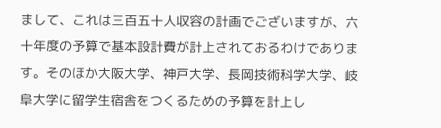まして、これは三百五十人収容の計画でございますが、六十年度の予算で基本設計費が計上されておるわけであります。そのほか大阪大学、神戸大学、長岡技術科学大学、岐阜大学に留学生宿舎をつくるための予算を計上し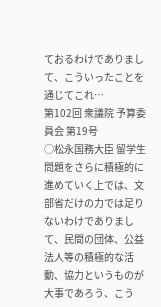ておるわけでありまして、こういったことを通じてこれ…
第102回 衆議院 予算委員会 第19号
○松永国務大臣 留学生問題をさらに積極的に進めていく上では、文部省だけの力では足りないわけでありまして、民間の団体、公益法人等の積極的な活動、協力というものが大事であろう、こう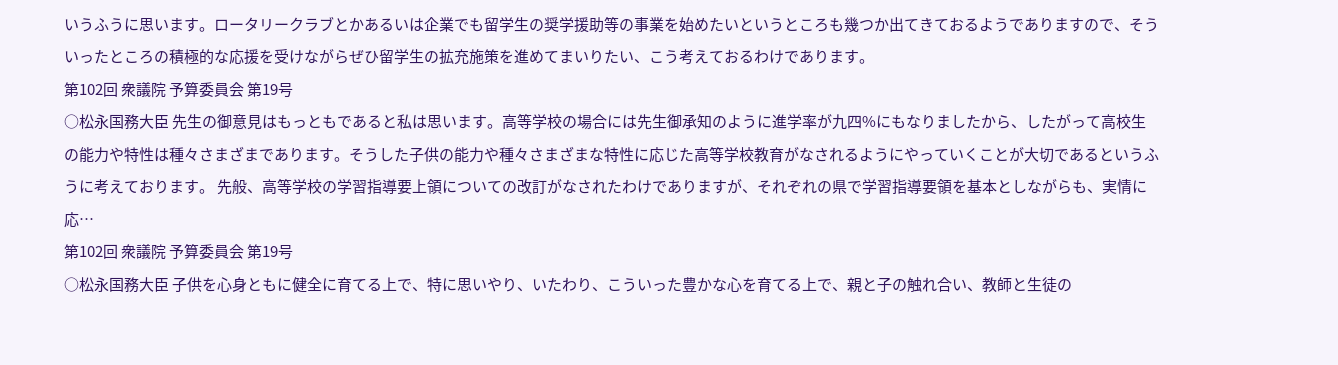いうふうに思います。ロータリークラブとかあるいは企業でも留学生の奨学援助等の事業を始めたいというところも幾つか出てきておるようでありますので、そういったところの積極的な応援を受けながらぜひ留学生の拡充施策を進めてまいりたい、こう考えておるわけであります。
第102回 衆議院 予算委員会 第19号
○松永国務大臣 先生の御意見はもっともであると私は思います。高等学校の場合には先生御承知のように進学率が九四%にもなりましたから、したがって高校生の能力や特性は種々さまざまであります。そうした子供の能力や種々さまざまな特性に応じた高等学校教育がなされるようにやっていくことが大切であるというふうに考えております。 先般、高等学校の学習指導要上領についての改訂がなされたわけでありますが、それぞれの県で学習指導要領を基本としながらも、実情に応…
第102回 衆議院 予算委員会 第19号
○松永国務大臣 子供を心身ともに健全に育てる上で、特に思いやり、いたわり、こういった豊かな心を育てる上で、親と子の触れ合い、教師と生徒の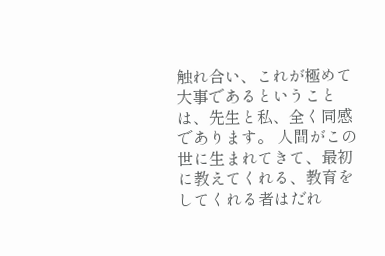触れ合い、これが極めて大事であるということは、先生と私、全く同感であります。 人間がこの世に生まれてきて、最初に教えてくれる、教育をしてくれる者はだれ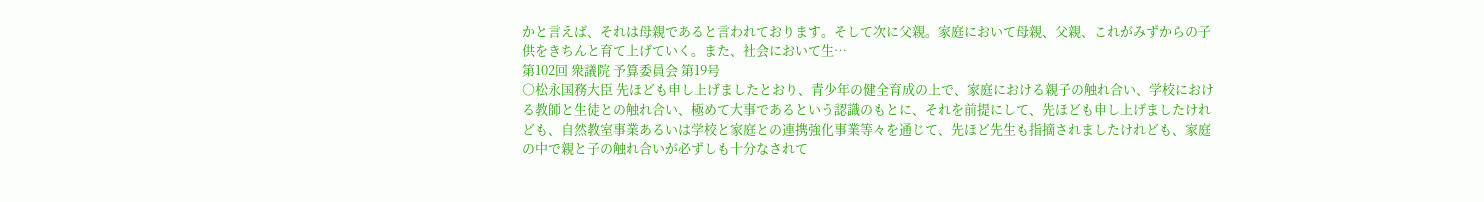かと言えば、それは母親であると言われております。そして次に父親。家庭において母親、父親、これがみずからの子供をきちんと育て上げていく。また、社会において生…
第102回 衆議院 予算委員会 第19号
○松永国務大臣 先ほども申し上げましたとおり、青少年の健全育成の上で、家庭における親子の触れ合い、学校における教師と生徒との触れ合い、極めて大事であるという認識のもとに、それを前提にして、先ほども申し上げましたけれども、自然教室事業あるいは学校と家庭との連携強化事業等々を通じて、先ほど先生も指摘されましたけれども、家庭の中で親と子の触れ合いが必ずしも十分なされて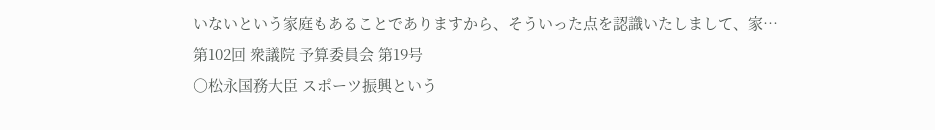いないという家庭もあることでありますから、そういった点を認識いたしまして、家…
第102回 衆議院 予算委員会 第19号
○松永国務大臣 スポーツ振興という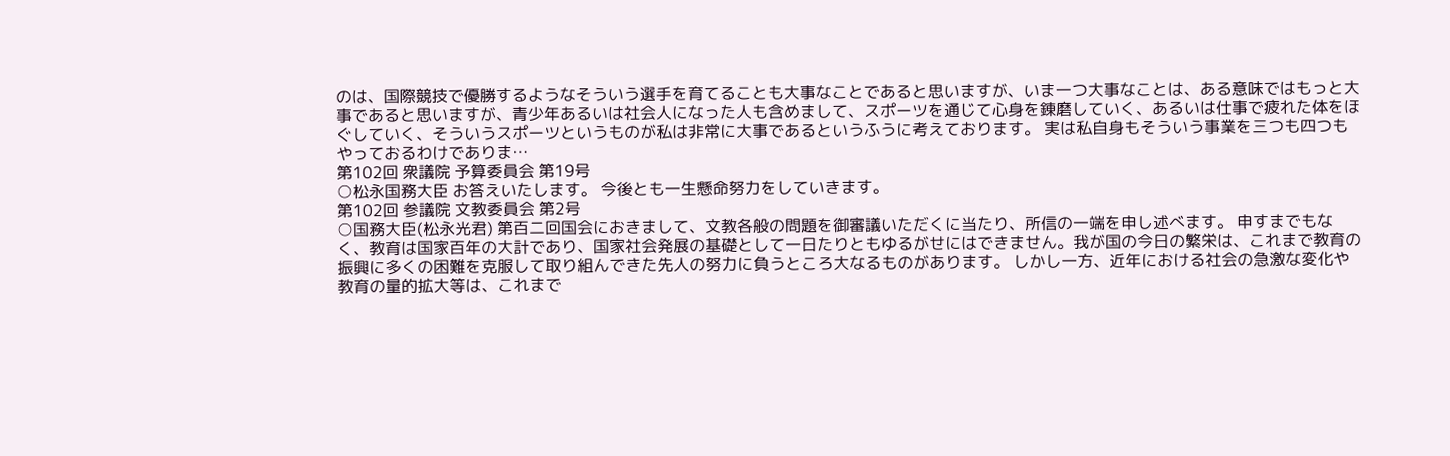のは、国際競技で優勝するようなそういう選手を育てることも大事なことであると思いますが、いま一つ大事なことは、ある意味ではもっと大事であると思いますが、青少年あるいは社会人になった人も含めまして、スポーツを通じて心身を錬磨していく、あるいは仕事で疲れた体をほぐしていく、そういうスポーツというものが私は非常に大事であるというふうに考えております。 実は私自身もそういう事業を三つも四つもやっておるわけでありま…
第102回 衆議院 予算委員会 第19号
○松永国務大臣 お答えいたします。 今後とも一生懸命努力をしていきます。
第102回 参議院 文教委員会 第2号
○国務大臣(松永光君) 第百二回国会におきまして、文教各般の問題を御審議いただくに当たり、所信の一端を申し述べます。 申すまでもなく、教育は国家百年の大計であり、国家社会発展の基礎として一日たりともゆるがせにはできません。我が国の今日の繁栄は、これまで教育の振興に多くの困難を克服して取り組んできた先人の努力に負うところ大なるものがあります。 しかし一方、近年における社会の急激な変化や教育の量的拡大等は、これまで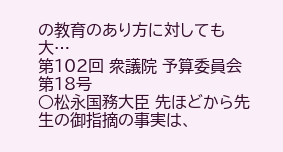の教育のあり方に対しても大…
第102回 衆議院 予算委員会 第18号
○松永国務大臣 先ほどから先生の御指摘の事実は、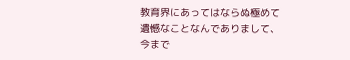教育界にあってはならぬ極めて遺憾なことなんでありまして、今まで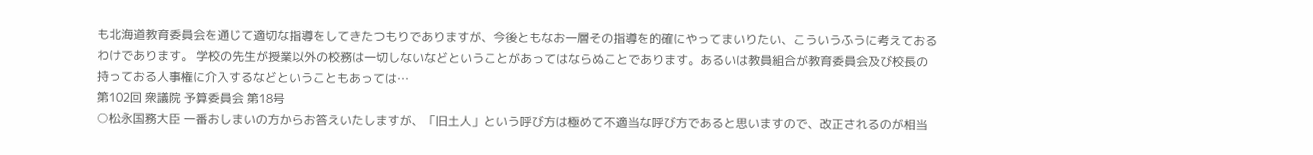も北海道教育委員会を通じて適切な指導をしてきたつもりでありますが、今後ともなお一層その指導を的確にやってまいりたい、こういうふうに考えておるわけであります。 学校の先生が授業以外の校務は一切しないなどということがあってはならぬことであります。あるいは教員組合が教育委員会及び校長の持っておる人事権に介入するなどということもあっては…
第102回 衆議院 予算委員会 第18号
○松永国務大臣 一番おしまいの方からお答えいたしますが、「旧土人」という呼び方は極めて不適当な呼び方であると思いますので、改正されるのが相当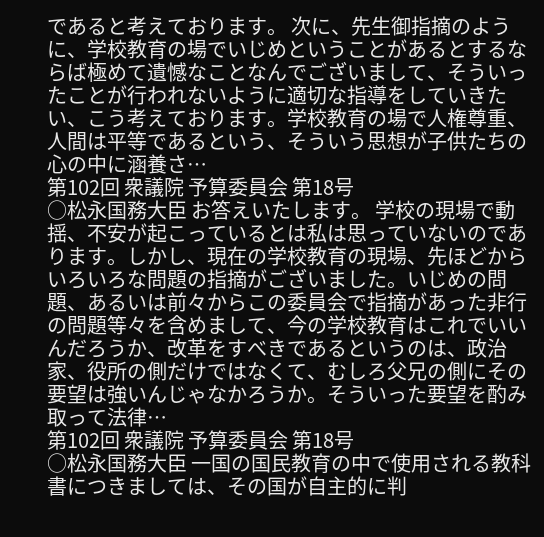であると考えております。 次に、先生御指摘のように、学校教育の場でいじめということがあるとするならば極めて遺憾なことなんでございまして、そういったことが行われないように適切な指導をしていきたい、こう考えております。学校教育の場で人権尊重、人間は平等であるという、そういう思想が子供たちの心の中に涵養さ…
第102回 衆議院 予算委員会 第18号
○松永国務大臣 お答えいたします。 学校の現場で動揺、不安が起こっているとは私は思っていないのであります。しかし、現在の学校教育の現場、先ほどからいろいろな問題の指摘がございました。いじめの問題、あるいは前々からこの委員会で指摘があった非行の問題等々を含めまして、今の学校教育はこれでいいんだろうか、改革をすべきであるというのは、政治家、役所の側だけではなくて、むしろ父兄の側にその要望は強いんじゃなかろうか。そういった要望を酌み取って法律…
第102回 衆議院 予算委員会 第18号
○松永国務大臣 一国の国民教育の中で使用される教科書につきましては、その国が自主的に判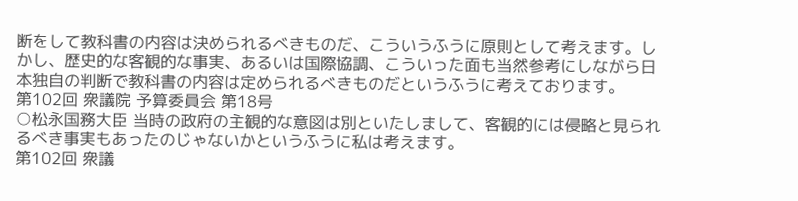断をして教科書の内容は決められるべきものだ、こういうふうに原則として考えます。しかし、歴史的な客観的な事実、あるいは国際協調、こういった面も当然参考にしながら日本独自の判断で教科書の内容は定められるべきものだというふうに考えております。
第102回 衆議院 予算委員会 第18号
○松永国務大臣 当時の政府の主観的な意図は別といたしまして、客観的には侵略と見られるべき事実もあったのじゃないかというふうに私は考えます。
第102回 衆議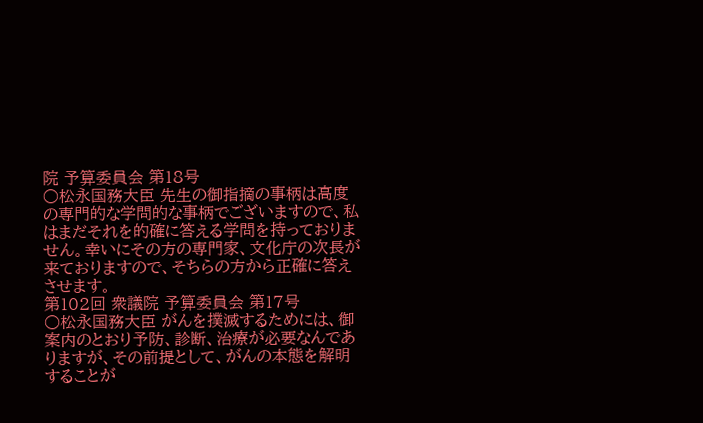院 予算委員会 第18号
○松永国務大臣 先生の御指摘の事柄は高度の専門的な学問的な事柄でございますので、私はまだそれを的確に答える学問を持っておりません。幸いにその方の専門家、文化庁の次長が来ておりますので、そちらの方から正確に答えさせます。
第102回 衆議院 予算委員会 第17号
○松永国務大臣 がんを撲滅するためには、御案内のとおり予防、診断、治療が必要なんでありますが、その前提として、がんの本態を解明することが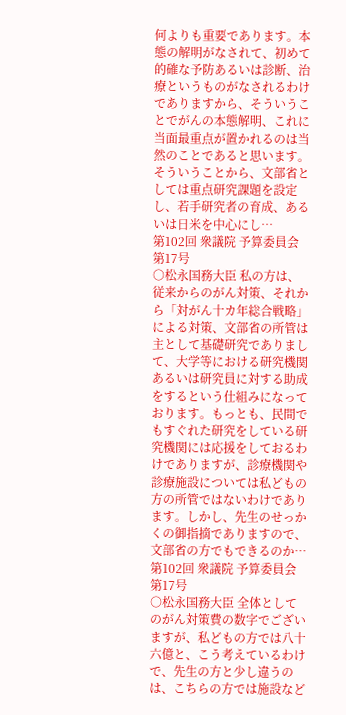何よりも重要であります。本態の解明がなされて、初めて的確な予防あるいは診断、治療というものがなされるわけでありますから、そういうことでがんの本態解明、これに当面最重点が置かれるのは当然のことであると思います。 そういうことから、文部省としては重点研究課題を設定し、若手研究者の育成、あるいは日米を中心にし…
第102回 衆議院 予算委員会 第17号
○松永国務大臣 私の方は、従来からのがん対策、それから「対がん十カ年総合戦略」による対策、文部省の所管は主として基礎研究でありまして、大学等における研究機関あるいは研究員に対する助成をするという仕組みになっております。もっとも、民間でもすぐれた研究をしている研究機関には応援をしておるわけでありますが、診療機関や診療施設については私どもの方の所管ではないわけであります。しかし、先生のせっかくの御指摘でありますので、文部省の方でもできるのか…
第102回 衆議院 予算委員会 第17号
○松永国務大臣 全体としてのがん対策費の数字でございますが、私どもの方では八十六億と、こう考えているわけで、先生の方と少し違うのは、こちらの方では施設など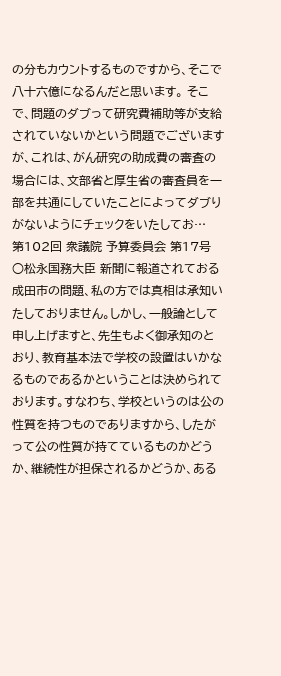の分もカウントするものですから、そこで八十六億になるんだと思います。 そこで、問題のダブって研究費補助等が支給されていないかという問題でございますが、これは、がん研究の助成費の審査の場合には、文部省と厚生省の審査員を一部を共通にしていたことによってダブりがないようにチェックをいたしてお…
第102回 衆議院 予算委員会 第17号
○松永国務大臣 新聞に報道されておる成田市の問題、私の方では真相は承知いたしておりません。しかし、一般論として申し上げますと、先生もよく御承知のとおり、教育基本法で学校の設置はいかなるものであるかということは決められております。すなわち、学校というのは公の性質を持つものでありますから、したがって公の性質が持てているものかどうか、継続性が担保されるかどうか、ある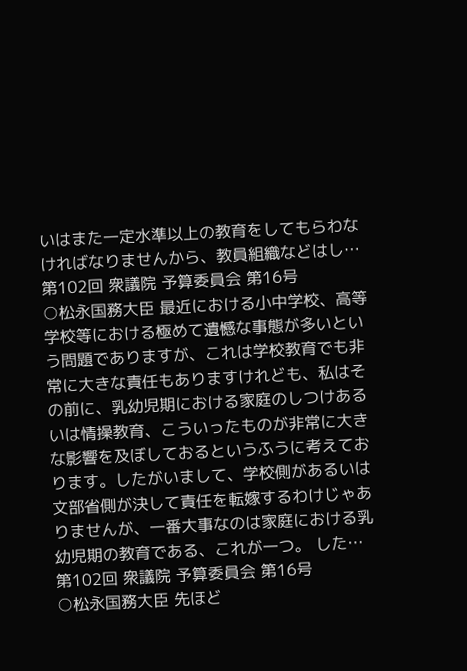いはまた一定水準以上の教育をしてもらわなければなりませんから、教員組織などはし…
第102回 衆議院 予算委員会 第16号
○松永国務大臣 最近における小中学校、高等学校等における極めて遺憾な事態が多いという問題でありますが、これは学校教育でも非常に大きな責任もありますけれども、私はその前に、乳幼児期における家庭のしつけあるいは情操教育、こういったものが非常に大きな影響を及ぼしておるというふうに考えております。したがいまして、学校側があるいは文部省側が決して責任を転嫁するわけじゃありませんが、一番大事なのは家庭における乳幼児期の教育である、これが一つ。 した…
第102回 衆議院 予算委員会 第16号
○松永国務大臣 先ほど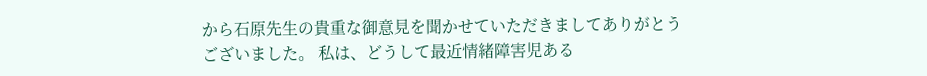から石原先生の貴重な御意見を聞かせていただきましてありがとうございました。 私は、どうして最近情緒障害児ある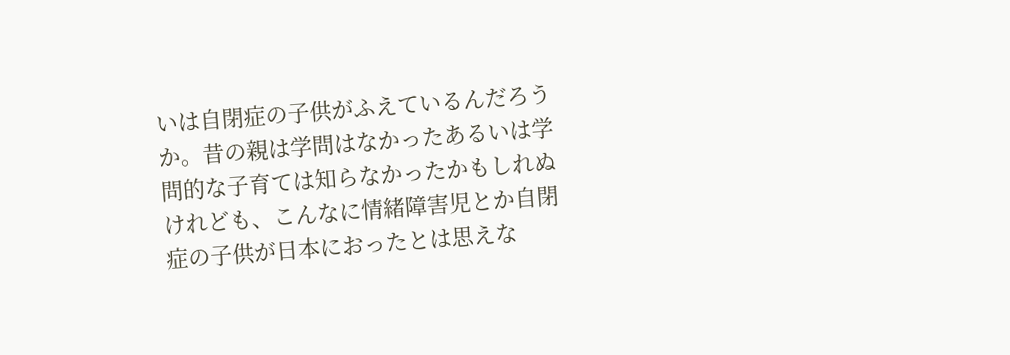いは自閉症の子供がふえているんだろうか。昔の親は学問はなかったあるいは学問的な子育ては知らなかったかもしれぬけれども、こんなに情緒障害児とか自閉症の子供が日本におったとは思えな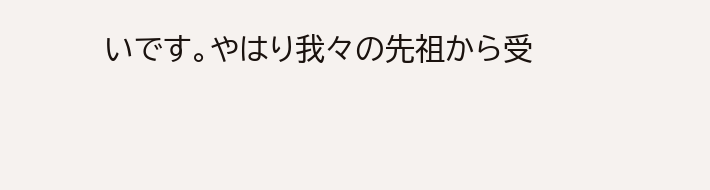いです。やはり我々の先祖から受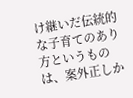け継いだ伝統的な子育てのあり方というものは、案外正しか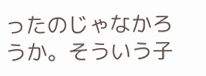ったのじゃなかろうか。そういう子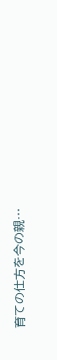育ての仕方を今の親…